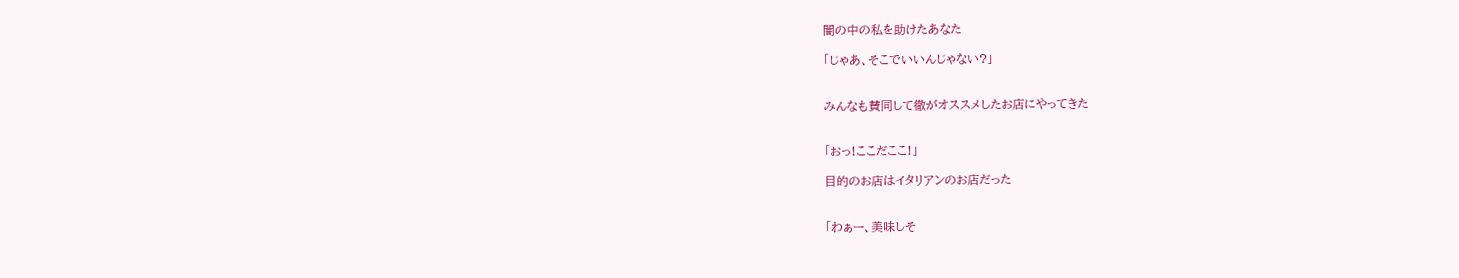闇の中の私を助けたあなた

「じゃあ、そこでいいんじゃない?」


みんなも賛同して徹がオススメしたお店にやってきた


「おっ!ここだここ!」

目的のお店はイタリアンのお店だった


「わぁー、美味しそ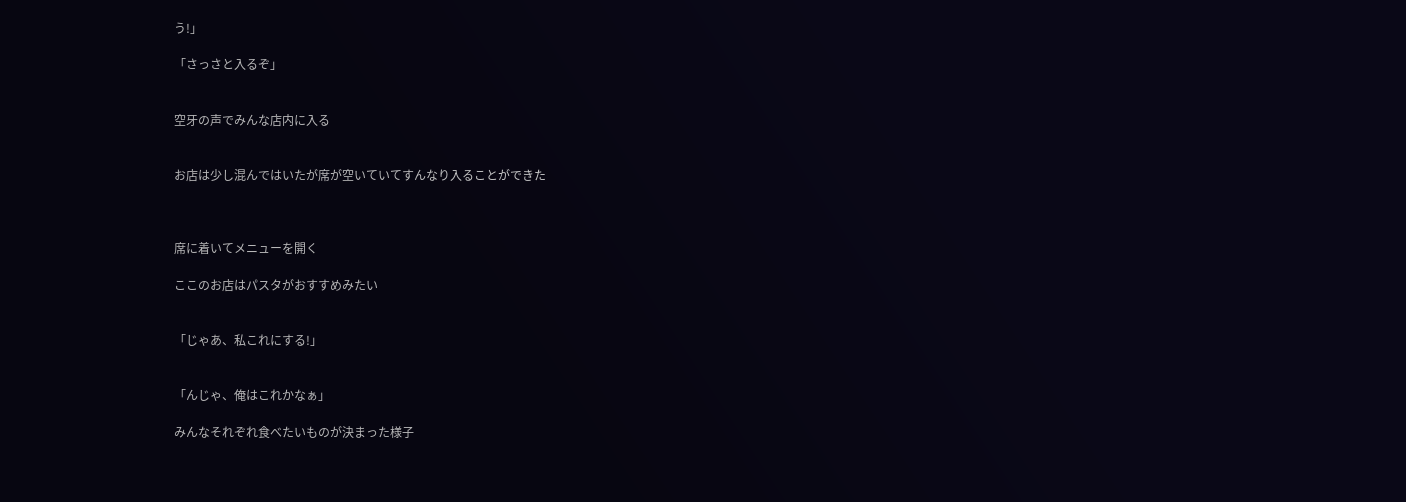う!」

「さっさと入るぞ」


空牙の声でみんな店内に入る


お店は少し混んではいたが席が空いていてすんなり入ることができた



席に着いてメニューを開く

ここのお店はパスタがおすすめみたい


「じゃあ、私これにする!」


「んじゃ、俺はこれかなぁ」

みんなそれぞれ食べたいものが決まった様子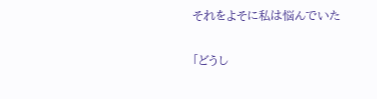それをよそに私は悩んでいた


「どうし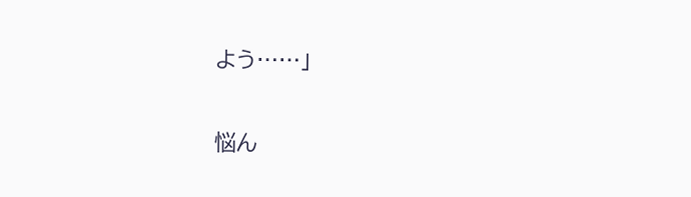よう……」

悩ん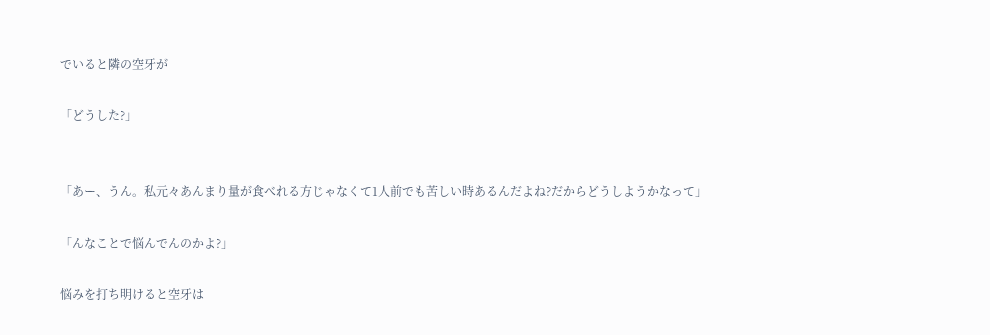でいると隣の空牙が

「どうした?」


「あー、うん。私元々あんまり量が食べれる方じゃなくて1人前でも苦しい時あるんだよね?だからどうしようかなって」

「んなことで悩んでんのかよ?」

悩みを打ち明けると空牙は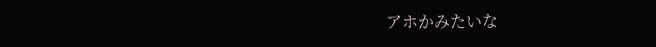アホかみたいな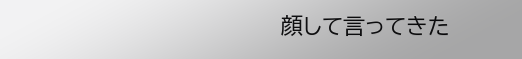顔して言ってきた